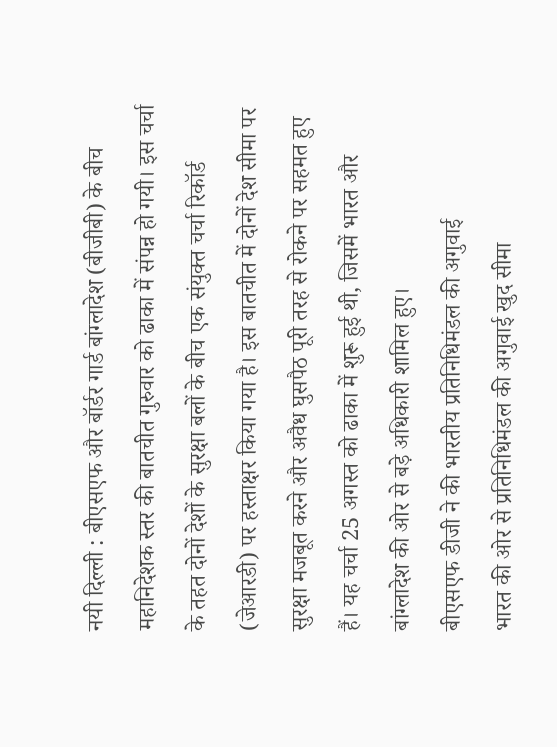नयी दिल्ली : बीएसएफ और बॉर्डर गार्ड बांग्लादेश (बीजीबी) के बीच महानिदेशक स्तर की बातचीत गुरुवार को ढाका में संपन्न हो गयी। इस चर्चा के तहत दोनों देशों के सुरक्षा बलों के बीच एक संयुक्त चर्चा रिकॉर्ड (जेआरडी) पर हस्ताक्षर किया गया है। इस बातचीत में दोनों देश सीमा पर सुरक्षा मजबूत करने और अवैध घुसपैठ पूरी तरह से रोकने पर सहमत हुए हैं। यह चर्चा 25 अगस्त को ढाका में शुरू हुई थी, जिसमें भारत और बांग्लादेश की ओर से बड़े अधिकारी शामिल हुए।
बीएसएफ डीजी ने की भारतीय प्रतिनिधिमंडल की अगुवाई
भारत की ओर से प्रतिनिधिमंडल की अगुवाई खुद सीमा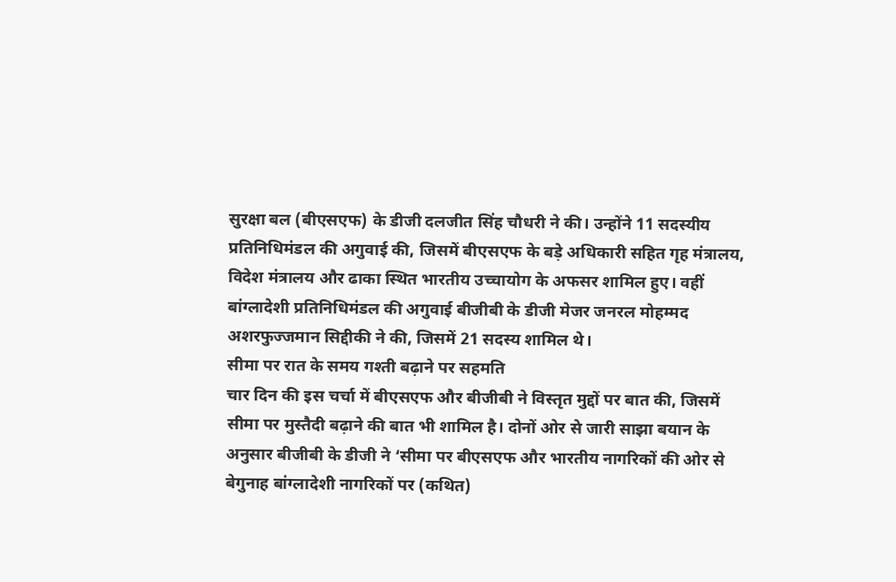सुरक्षा बल (बीएसएफ) के डीजी दलजीत सिंह चौधरी ने की। उन्होंने 11 सदस्यीय प्रतिनिधिमंडल की अगुवाई की, जिसमें बीएसएफ के बड़े अधिकारी सहित गृह मंत्रालय, विदेश मंत्रालय और ढाका स्थित भारतीय उच्चायोग के अफसर शामिल हुए। वहीं बांग्लादेशी प्रतिनिधिमंडल की अगुवाई बीजीबी के डीजी मेजर जनरल मोहम्मद अशरफुज्जमान सिद्दीकी ने की, जिसमें 21 सदस्य शामिल थे।
सीमा पर रात के समय गश्ती बढ़ाने पर सहमति
चार दिन की इस चर्चा में बीएसएफ और बीजीबी ने विस्तृत मुद्दों पर बात की, जिसमें सीमा पर मुस्तैदी बढ़ाने की बात भी शामिल है। दोनों ओर से जारी साझा बयान के अनुसार बीजीबी के डीजी ने ‘सीमा पर बीएसएफ और भारतीय नागरिकों की ओर से बेगुनाह बांग्लादेशी नागरिकों पर (कथित)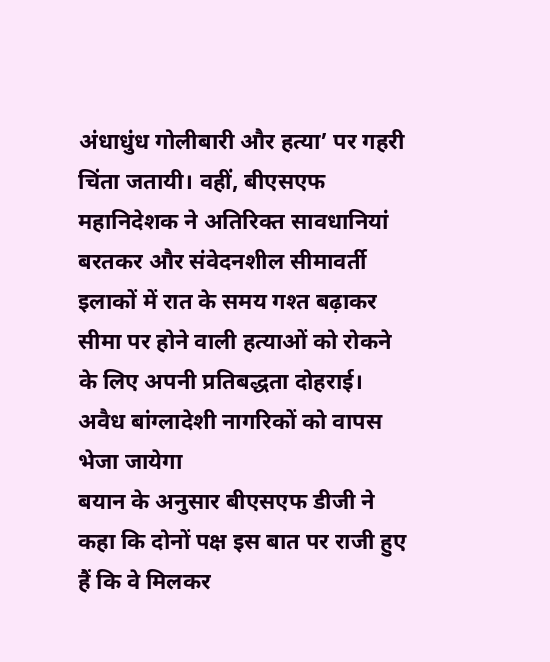अंधाधुंध गोलीबारी और हत्या’ पर गहरी चिंता जतायी। वहीं, बीएसएफ महानिदेशक ने अतिरिक्त सावधानियां बरतकर और संवेदनशील सीमावर्ती इलाकों में रात के समय गश्त बढ़ाकर सीमा पर होने वाली हत्याओं को रोकने के लिए अपनी प्रतिबद्धता दोहराई।
अवैध बांग्लादेशी नागरिकों को वापस भेजा जायेगा
बयान के अनुसार बीएसएफ डीजी ने कहा कि दोनों पक्ष इस बात पर राजी हुए हैं कि वे मिलकर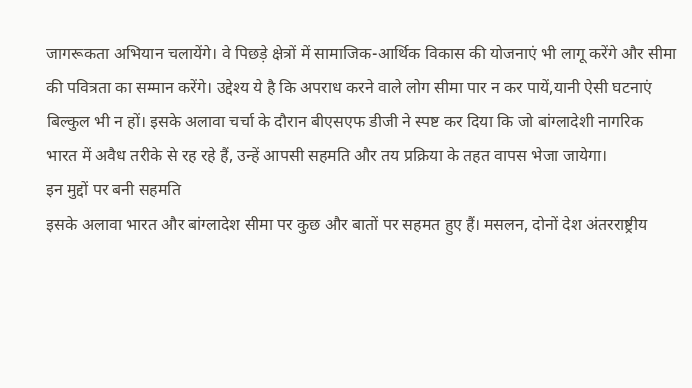जागरूकता अभियान चलायेंगे। वे पिछड़े क्षेत्रों में सामाजिक-आर्थिक विकास की योजनाएं भी लागू करेंगे और सीमा की पवित्रता का सम्मान करेंगे। उद्देश्य ये है कि अपराध करने वाले लोग सीमा पार न कर पायें,यानी ऐसी घटनाएं बिल्कुल भी न हों। इसके अलावा चर्चा के दौरान बीएसएफ डीजी ने स्पष्ट कर दिया कि जो बांग्लादेशी नागरिक भारत में अवैध तरीके से रह रहे हैं, उन्हें आपसी सहमति और तय प्रक्रिया के तहत वापस भेजा जायेगा।
इन मुद्दों पर बनी सहमति
इसके अलावा भारत और बांग्लादेश सीमा पर कुछ और बातों पर सहमत हुए हैं। मसलन, दोनों देश अंतरराष्ट्रीय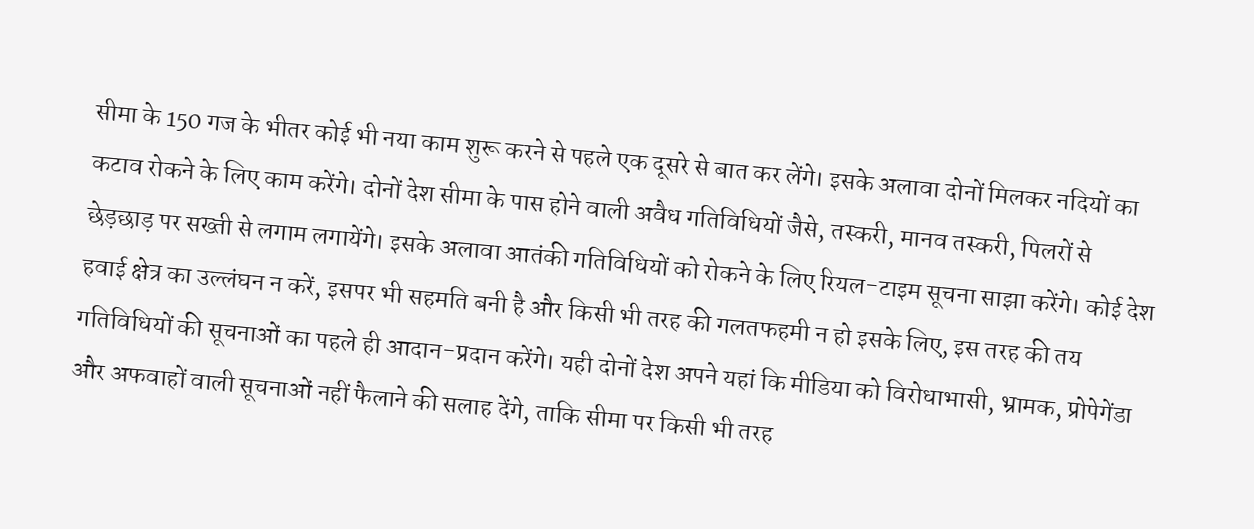सीमा के 150 गज के भीतर कोई भी नया काम शुरू करने से पहले एक दूसरे से बात कर लेंगे। इसके अलावा दोनों मिलकर नदियों का कटाव रोकने के लिए काम करेंगे। दोनों देश सीमा के पास होने वाली अवैध गतिविधियों जैसे, तस्करी, मानव तस्करी, पिलरों से छेड़छाड़ पर सख्ती से लगाम लगायेंगे। इसके अलावा आतंकी गतिविधियों को रोकने के लिए रियल-टाइम सूचना साझा करेंगे। कोई देश हवाई क्षेत्र का उल्लंघन न करें, इसपर भी सहमति बनी है और किसी भी तरह की गलतफहमी न हो इसके लिए, इस तरह की तय गतिविधियों की सूचनाओं का पहले ही आदान-प्रदान करेंगे। यही दोनों देश अपने यहां कि मीडिया को विरोधाभासी, भ्रामक, प्रोपेगेंडा और अफवाहों वाली सूचनाओं नहीं फैलाने की सलाह देंगे, ताकि सीमा पर किसी भी तरह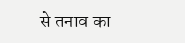से तनाव का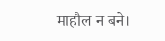माहौल न बने।